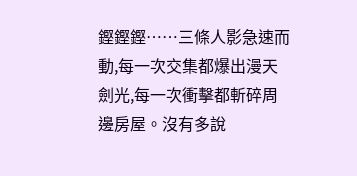鏗鏗鏗……三條人影急速而動,每一次交集都爆出漫天劍光,每一次衝擊都斬碎周邊房屋。沒有多說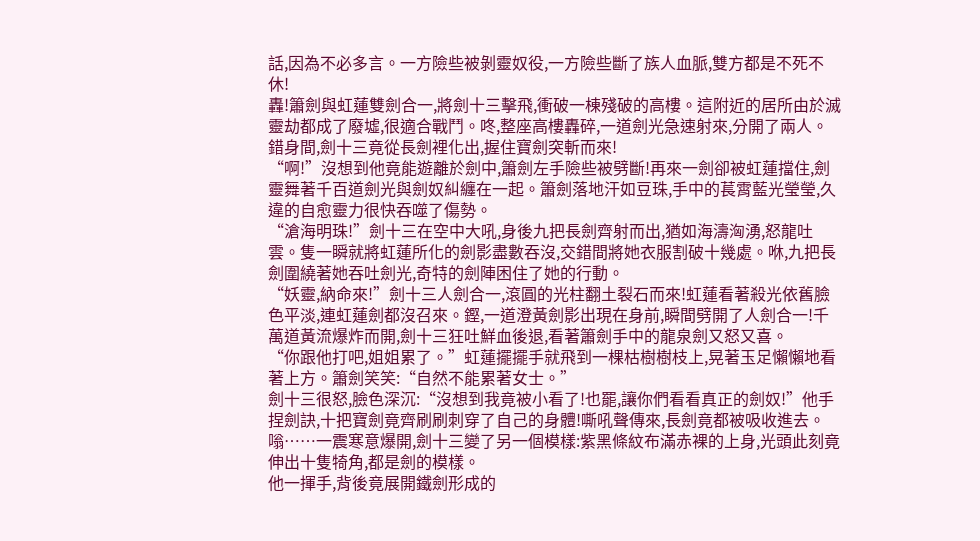話,因為不必多言。一方險些被剝靈奴役,一方險些斷了族人血脈,雙方都是不死不休!
轟!簫劍與虹蓮雙劍合一,將劍十三擊飛,衝破一棟殘破的高樓。這附近的居所由於滅靈劫都成了廢墟,很適合戰鬥。咚,整座高樓轟碎,一道劍光急速射來,分開了兩人。錯身間,劍十三竟從長劍裡化出,握住寶劍突斬而來!
“啊!”沒想到他竟能遊離於劍中,簫劍左手險些被劈斷!再來一劍卻被虹蓮擋住,劍靈舞著千百道劍光與劍奴糾纏在一起。簫劍落地汗如豆珠,手中的萇霄藍光瑩瑩,久違的自愈靈力很快吞噬了傷勢。
“滄海明珠!”劍十三在空中大吼,身後九把長劍齊射而出,猶如海濤洶湧,怒龍吐雲。隻一瞬就將虹蓮所化的劍影盡數吞沒,交錯間將她衣服割破十幾處。咻,九把長劍圍繞著她吞吐劍光,奇特的劍陣困住了她的行動。
“妖靈,納命來!”劍十三人劍合一,滾圓的光柱翻土裂石而來!虹蓮看著殺光依舊臉色平淡,連虹蓮劍都沒召來。鏗,一道澄黃劍影出現在身前,瞬間劈開了人劍合一!千萬道黃流爆炸而開,劍十三狂吐鮮血後退,看著簫劍手中的龍泉劍又怒又喜。
“你跟他打吧,姐姐累了。”虹蓮擺擺手就飛到一棵枯樹樹枝上,晃著玉足懶懶地看著上方。簫劍笑笑:“自然不能累著女士。”
劍十三很怒,臉色深沉:“沒想到我竟被小看了!也罷,讓你們看看真正的劍奴!”他手捏劍訣,十把寶劍竟齊刷刷刺穿了自己的身體!嘶吼聲傳來,長劍竟都被吸收進去。嗡……一震寒意爆開,劍十三變了另一個模樣:紫黑條紋布滿赤裸的上身,光頭此刻竟伸出十隻犄角,都是劍的模樣。
他一揮手,背後竟展開鐵劍形成的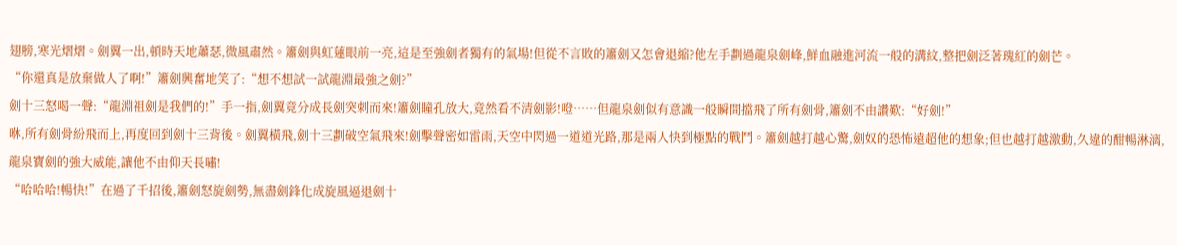翅膀,寒光熠熠。劍翼一出,頓時天地蕭瑟,微風肅然。簫劍與虹蓮眼前一亮,這是至強劍者獨有的氣場!但從不言敗的簫劍又怎會退縮?他左手劃過龍泉劍峰,鮮血融進河流一般的溝紋,整把劍泛著瑰紅的劍芒。
“你還真是放棄做人了啊!”簫劍興奮地笑了:“想不想試一試龍淵最強之劍?”
劍十三怒喝一聲:“龍淵祖劍是我們的!”手一指,劍翼竟分成長劍突刺而來!簫劍瞳孔放大,竟然看不清劍影!噔……但龍泉劍似有意識一般瞬間擋飛了所有劍骨,簫劍不由讚歎:“好劍!”
咻,所有劍骨紛飛而上,再度回到劍十三背後。劍翼橫飛,劍十三劃破空氣飛來!劍擊聲密如雷雨,天空中閃過一道道光路,那是兩人快到極點的戰鬥。簫劍越打越心驚,劍奴的恐怖遠超他的想象;但也越打越激動,久違的酣暢淋漓,龍泉寶劍的強大威能,讓他不由仰天長嘯!
“哈哈哈!暢快!”在過了千招後,簫劍怒旋劍勢,無盡劍鋒化成旋風逼退劍十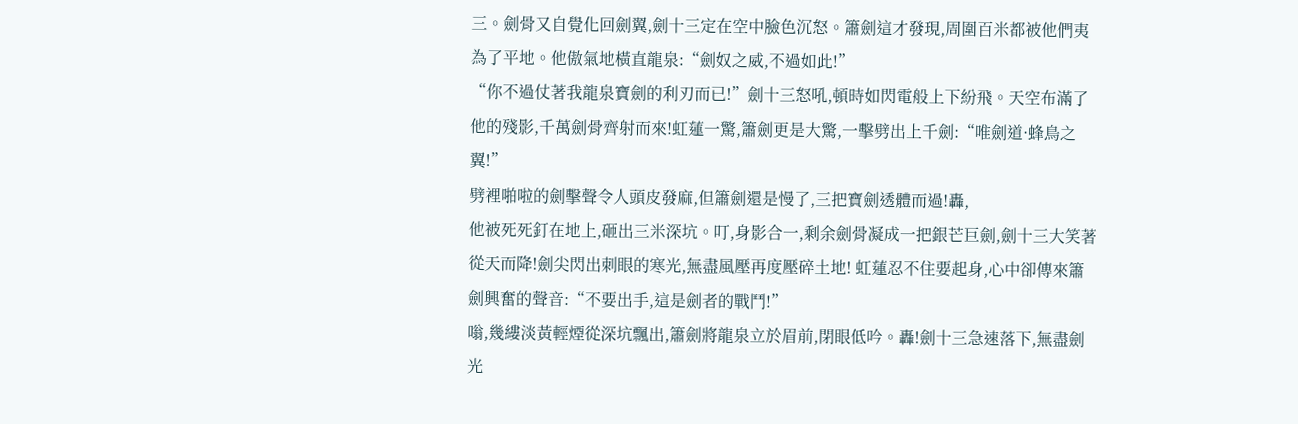三。劍骨又自覺化回劍翼,劍十三定在空中臉色沉怒。簫劍這才發現,周圍百米都被他們夷為了平地。他傲氣地橫直龍泉:“劍奴之威,不過如此!”
“你不過仗著我龍泉寶劍的利刃而已!”劍十三怒吼,頓時如閃電般上下紛飛。天空布滿了他的殘影,千萬劍骨齊射而來!虹蓮一驚,簫劍更是大驚,一擊劈出上千劍:“唯劍道·蜂鳥之翼!”
劈裡啪啦的劍擊聲令人頭皮發麻,但簫劍還是慢了,三把寶劍透體而過!轟,
他被死死釘在地上,砸出三米深坑。叮,身影合一,剩余劍骨凝成一把銀芒巨劍,劍十三大笑著從天而降!劍尖閃出刺眼的寒光,無盡風壓再度壓碎土地! 虹蓮忍不住要起身,心中卻傳來簫劍興奮的聲音:“不要出手,這是劍者的戰鬥!”
嗡,幾縷淡黃輕煙從深坑飄出,簫劍將龍泉立於眉前,閉眼低吟。轟!劍十三急速落下,無盡劍光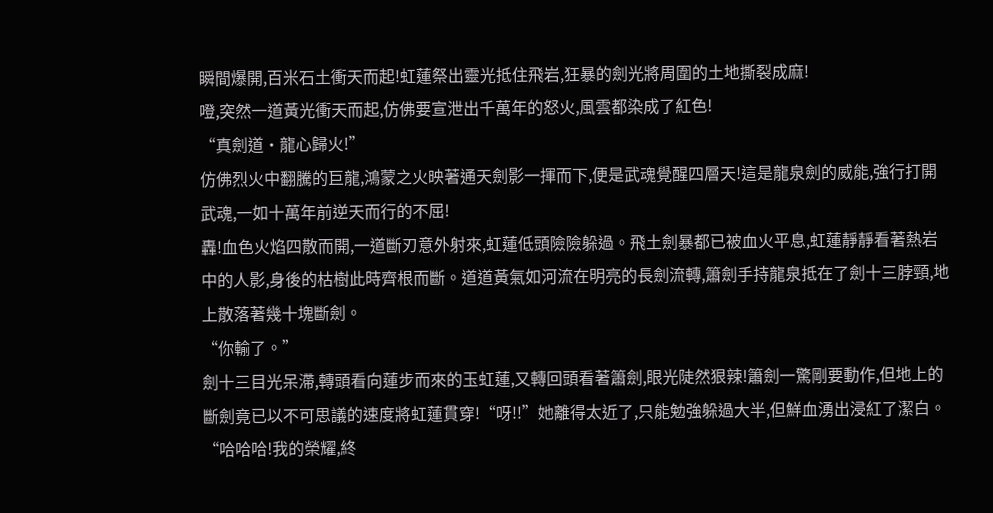瞬間爆開,百米石土衝天而起!虹蓮祭出靈光抵住飛岩,狂暴的劍光將周圍的土地撕裂成麻!
噔,突然一道黃光衝天而起,仿佛要宣泄出千萬年的怒火,風雲都染成了紅色!
“真劍道·龍心歸火!”
仿佛烈火中翻騰的巨龍,鴻蒙之火映著通天劍影一揮而下,便是武魂覺醒四層天!這是龍泉劍的威能,強行打開武魂,一如十萬年前逆天而行的不屈!
轟!血色火焰四散而開,一道斷刃意外射來,虹蓮低頭險險躲過。飛土劍暴都已被血火平息,虹蓮靜靜看著熱岩中的人影,身後的枯樹此時齊根而斷。道道黃氣如河流在明亮的長劍流轉,簫劍手持龍泉抵在了劍十三脖頸,地上散落著幾十塊斷劍。
“你輸了。”
劍十三目光呆滯,轉頭看向蓮步而來的玉虹蓮,又轉回頭看著簫劍,眼光陡然狠辣!簫劍一驚剛要動作,但地上的斷劍竟已以不可思議的速度將虹蓮貫穿!“呀!!”她離得太近了,只能勉強躲過大半,但鮮血湧出浸紅了潔白。
“哈哈哈!我的榮耀,終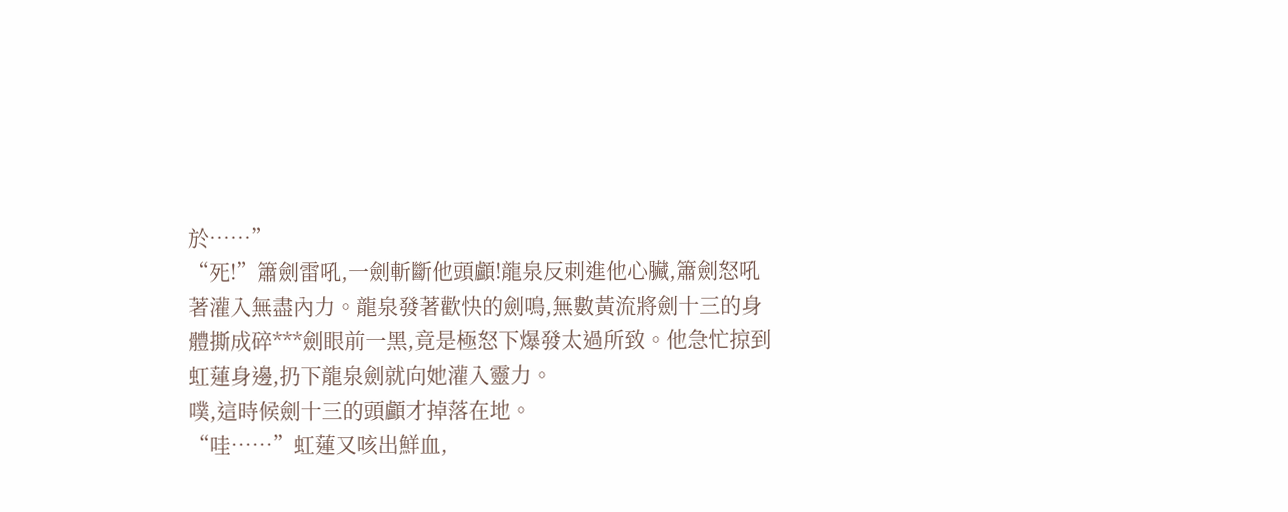於……”
“死!”簫劍雷吼,一劍斬斷他頭顱!龍泉反刺進他心臟,簫劍怒吼著灌入無盡內力。龍泉發著歡快的劍鳴,無數黃流將劍十三的身體撕成碎***劍眼前一黑,竟是極怒下爆發太過所致。他急忙掠到虹蓮身邊,扔下龍泉劍就向她灌入靈力。
噗,這時候劍十三的頭顱才掉落在地。
“哇……”虹蓮又咳出鮮血,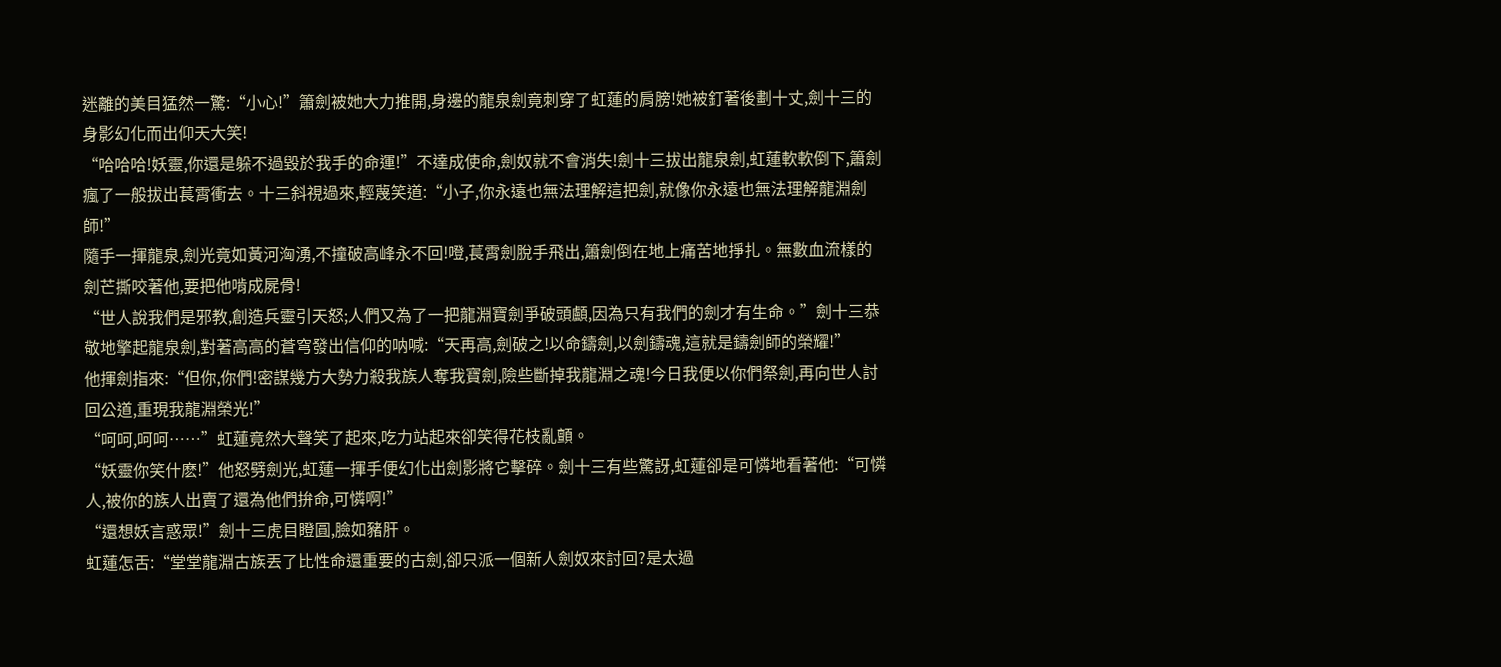迷離的美目猛然一驚:“小心!”簫劍被她大力推開,身邊的龍泉劍竟刺穿了虹蓮的肩膀!她被釘著後劃十丈,劍十三的身影幻化而出仰天大笑!
“哈哈哈!妖靈,你還是躲不過毀於我手的命運!”不達成使命,劍奴就不會消失!劍十三拔出龍泉劍,虹蓮軟軟倒下,簫劍瘋了一般拔出萇霄衝去。十三斜視過來,輕蔑笑道:“小子,你永遠也無法理解這把劍,就像你永遠也無法理解龍淵劍師!”
隨手一揮龍泉,劍光竟如黃河洶湧,不撞破高峰永不回!噔,萇霄劍脫手飛出,簫劍倒在地上痛苦地掙扎。無數血流樣的劍芒撕咬著他,要把他啃成屍骨!
“世人說我們是邪教,創造兵靈引天怒;人們又為了一把龍淵寶劍爭破頭顱,因為只有我們的劍才有生命。”劍十三恭敬地擎起龍泉劍,對著高高的蒼穹發出信仰的呐喊:“天再高,劍破之!以命鑄劍,以劍鑄魂,這就是鑄劍師的榮耀!”
他揮劍指來:“但你,你們!密謀幾方大勢力殺我族人奪我寶劍,險些斷掉我龍淵之魂!今日我便以你們祭劍,再向世人討回公道,重現我龍淵榮光!”
“呵呵,呵呵……”虹蓮竟然大聲笑了起來,吃力站起來卻笑得花枝亂顫。
“妖靈你笑什麽!”他怒劈劍光,虹蓮一揮手便幻化出劍影將它擊碎。劍十三有些驚訝,虹蓮卻是可憐地看著他:“可憐人,被你的族人出賣了還為他們拚命,可憐啊!”
“還想妖言惑眾!”劍十三虎目瞪圓,臉如豬肝。
虹蓮怎舌:“堂堂龍淵古族丟了比性命還重要的古劍,卻只派一個新人劍奴來討回?是太過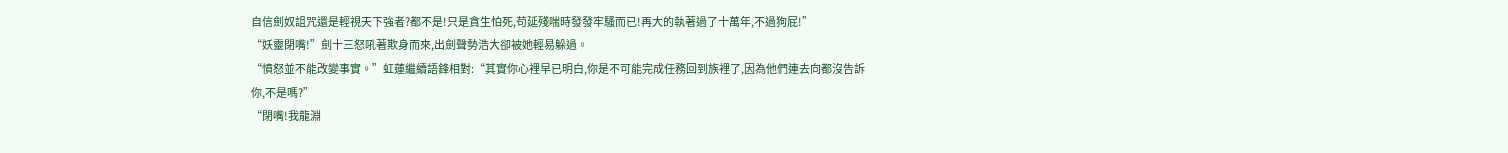自信劍奴詛咒還是輕視天下強者?都不是!只是貪生怕死,苟延殘喘時發發牢騷而已!再大的執著過了十萬年,不過狗屁!”
“妖靈閉嘴!”劍十三怒吼著欺身而來,出劍聲勢浩大卻被她輕易躲過。
“憤怒並不能改變事實。”虹蓮繼續語鋒相對:“其實你心裡早已明白,你是不可能完成任務回到族裡了,因為他們連去向都沒告訴你,不是嗎?”
“閉嘴!我龍淵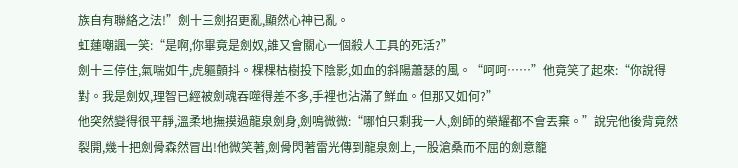族自有聯絡之法!”劍十三劍招更亂,顯然心神已亂。
虹蓮嘲諷一笑:“是啊,你畢竟是劍奴,誰又會關心一個殺人工具的死活?”
劍十三停住,氣喘如牛,虎軀顫抖。棵棵枯樹投下陰影,如血的斜陽蕭瑟的風。“呵呵……”他竟笑了起來:“你說得對。我是劍奴,理智已經被劍魂吞噬得差不多,手裡也沾滿了鮮血。但那又如何?”
他突然變得很平靜,溫柔地撫摸過龍泉劍身,劍鳴微微:“哪怕只剩我一人,劍師的榮耀都不會丟棄。”說完他後背竟然裂開,幾十把劍骨森然冒出!他微笑著,劍骨閃著雷光傳到龍泉劍上,一股滄桑而不屈的劍意籠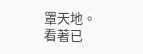罩天地。
看著已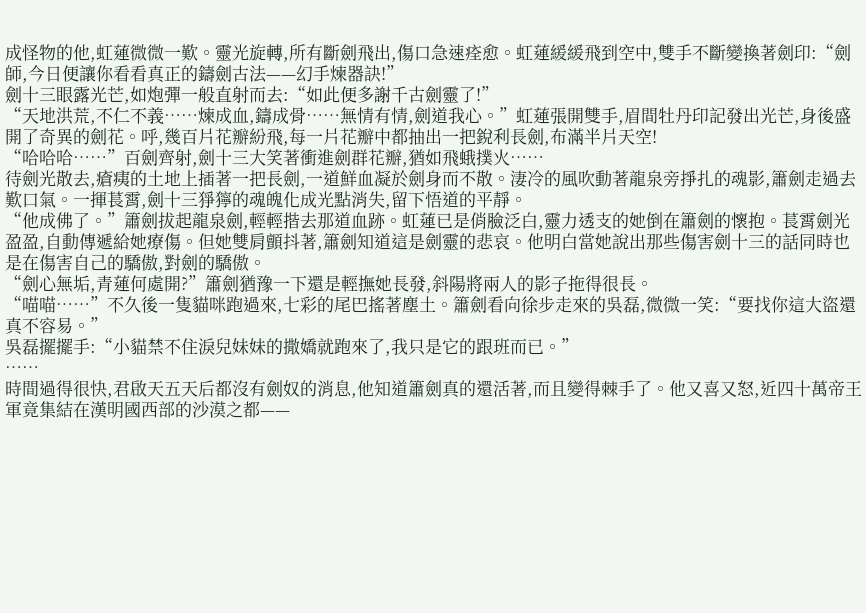成怪物的他,虹蓮微微一歎。靈光旋轉,所有斷劍飛出,傷口急速痊愈。虹蓮緩緩飛到空中,雙手不斷變換著劍印:“劍師,今日便讓你看看真正的鑄劍古法——幻手煉器訣!”
劍十三眼露光芒,如炮彈一般直射而去:“如此便多謝千古劍靈了!”
“天地洪荒,不仁不義……煉成血,鑄成骨……無情有情,劍道我心。”虹蓮張開雙手,眉間牡丹印記發出光芒,身後盛開了奇異的劍花。呼,幾百片花瓣紛飛,每一片花瓣中都抽出一把銳利長劍,布滿半片天空!
“哈哈哈……”百劍齊射,劍十三大笑著衝進劍群花瓣,猶如飛蛾撲火……
待劍光散去,瘡痍的土地上插著一把長劍,一道鮮血凝於劍身而不散。淒冷的風吹動著龍泉旁掙扎的魂影,簫劍走過去歎口氣。一揮萇霄,劍十三猙獰的魂魄化成光點消失,留下悟道的平靜。
“他成佛了。”簫劍拔起龍泉劍,輕輕揩去那道血跡。虹蓮已是俏臉泛白,靈力透支的她倒在簫劍的懷抱。萇霄劍光盈盈,自動傳遞給她療傷。但她雙肩顫抖著,簫劍知道這是劍靈的悲哀。他明白當她說出那些傷害劍十三的話同時也是在傷害自己的驕傲,對劍的驕傲。
“劍心無垢,青蓮何處開?”簫劍猶豫一下還是輕撫她長發,斜陽將兩人的影子拖得很長。
“喵喵……”不久後一隻貓咪跑過來,七彩的尾巴搖著塵土。簫劍看向徐步走來的吳磊,微微一笑:“要找你這大盜還真不容易。”
吳磊擺擺手:“小貓禁不住淚兒妹妹的撒嬌就跑來了,我只是它的跟班而已。”
……
時間過得很快,君啟天五天后都沒有劍奴的消息,他知道簫劍真的還活著,而且變得棘手了。他又喜又怒,近四十萬帝王軍竟集結在漢明國西部的沙漠之都——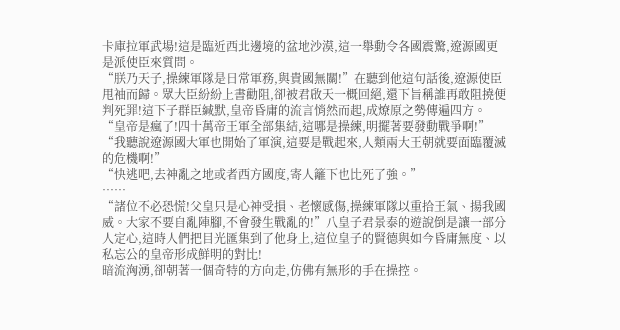卡庫拉軍武場!這是臨近西北邊境的盆地沙漠,這一舉動令各國震驚,遼源國更是派使臣來質問。
“朕乃天子,操練軍隊是日常軍務,與貴國無關!”在聽到他這句話後,遼源使臣甩袖而歸。眾大臣紛紛上書勸阻,卻被君啟天一概回絕,還下旨稱誰再敢阻撓便判死罪!這下子群臣緘默,皇帝昏庸的流言悄然而起,成燎原之勢傳遍四方。
“皇帝是瘋了!四十萬帝王軍全部集結,這哪是操練,明擺著要發動戰爭啊!”
“我聽說遼源國大軍也開始了軍演,這要是戰起來,人類兩大王朝就要面臨覆滅的危機啊!”
“快逃吧,去神亂之地或者西方國度,寄人籬下也比死了強。”
……
“諸位不必恐慌!父皇只是心神受損、老懷感傷,操練軍隊以重拾王氣、揚我國威。大家不要自亂陣腳,不會發生戰亂的!”八皇子君景泰的遊說倒是讓一部分人定心,這時人們把目光匯集到了他身上,這位皇子的賢德與如今昏庸無度、以私忘公的皇帝形成鮮明的對比!
暗流洶湧,卻朝著一個奇特的方向走,仿佛有無形的手在操控。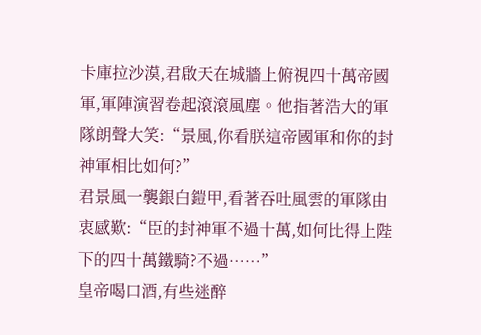卡庫拉沙漠,君啟天在城牆上俯視四十萬帝國軍,軍陣演習卷起滾滾風塵。他指著浩大的軍隊朗聲大笑:“景風,你看朕這帝國軍和你的封神軍相比如何?”
君景風一襲銀白鎧甲,看著吞吐風雲的軍隊由衷感歎:“臣的封神軍不過十萬,如何比得上陛下的四十萬鐵騎?不過……”
皇帝喝口酒,有些迷醉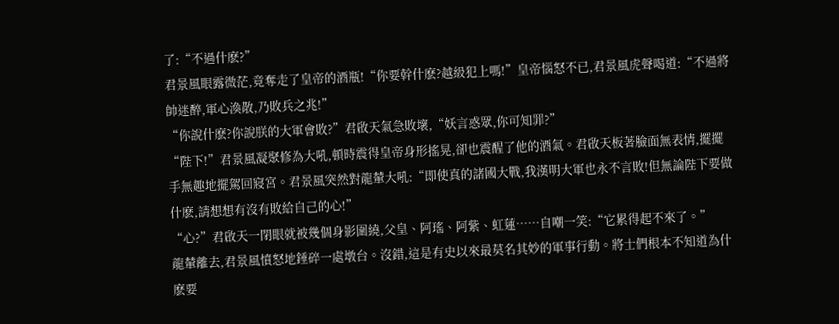了:“不過什麽?”
君景風眼露微茫,竟奪走了皇帝的酒瓶!“你要幹什麽?越級犯上嗎!”皇帝惱怒不已,君景風虎聲喝道:“不過將帥迷醉,軍心渙散,乃敗兵之兆!”
“你說什麽?你說朕的大軍會敗?”君啟天氣急敗壞,“妖言惑眾,你可知罪?”
“陛下!”君景風凝聚修為大吼,頓時震得皇帝身形搖晃,卻也震醒了他的酒氣。君啟天板著臉面無表情,擺擺手無趣地擺駕回寢宮。君景風突然對龍輦大吼:“即使真的諸國大戰,我漢明大軍也永不言敗!但無論陛下要做什麽,請想想有沒有敗給自己的心!”
“心?”君啟天一閉眼就被幾個身影圍繞,父皇、阿瑤、阿紫、虹蓮……自嘲一笑:“它累得起不來了。”
龍輦離去,君景風憤怒地錘碎一處墩台。沒錯,這是有史以來最莫名其妙的軍事行動。將士們根本不知道為什麽要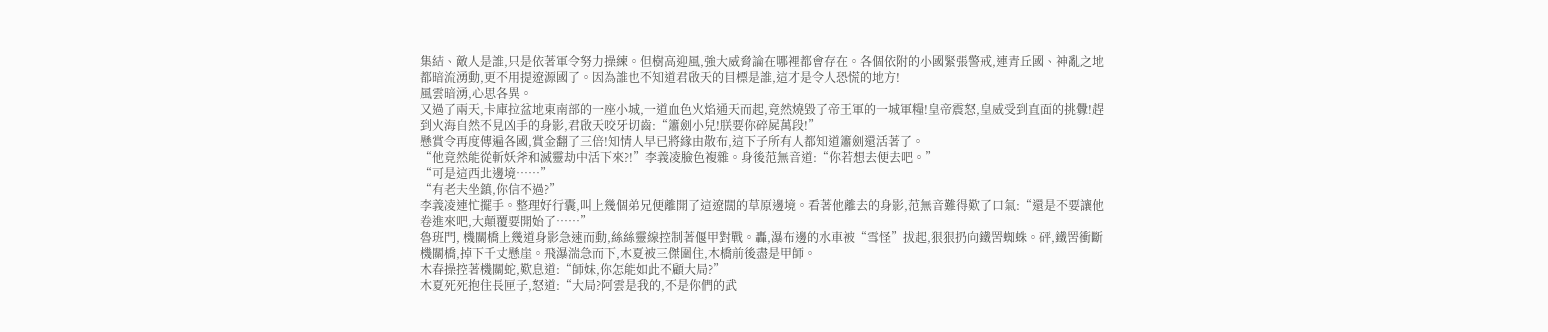集結、敵人是誰,只是依著軍令努力操練。但樹高迎風,強大威脅論在哪裡都會存在。各個依附的小國緊張警戒,連青丘國、神亂之地都暗流湧動,更不用提遼源國了。因為誰也不知道君啟天的目標是誰,這才是令人恐慌的地方!
風雲暗湧,心思各異。
又過了兩天,卡庫拉盆地東南部的一座小城,一道血色火焰通天而起,竟然燒毀了帝王軍的一城軍糧!皇帝震怒,皇威受到直面的挑釁!趕到火海自然不見凶手的身影,君啟天咬牙切齒:“簫劍小兒!朕要你碎屍萬段!”
懸賞令再度傳遍各國,賞金翻了三倍!知情人早已將緣由散布,這下子所有人都知道簫劍還活著了。
“他竟然能從斬妖斧和滅靈劫中活下來?!”李義凌臉色複雜。身後范無音道:“你若想去便去吧。”
“可是這西北邊境……”
“有老夫坐鎮,你信不過?”
李義凌連忙擺手。整理好行囊,叫上幾個弟兄便離開了這遼闊的草原邊境。看著他離去的身影,范無音難得歎了口氣:“還是不要讓他卷進來吧,大顛覆要開始了……”
魯班門, 機關橋上幾道身影急速而動,絲絲靈線控制著偃甲對戰。轟,瀑布邊的水車被“雪怪”拔起,狠狠扔向鐵罟蜘蛛。砰,鐵罟衝斷機關橋,掉下千丈懸崖。飛瀑湍急而下,木夏被三傑圍住,木橋前後盡是甲師。
木春操控著機關蛇,歎息道:“師妹,你怎能如此不顧大局?”
木夏死死抱住長匣子,怒道:“大局?阿雲是我的,不是你們的武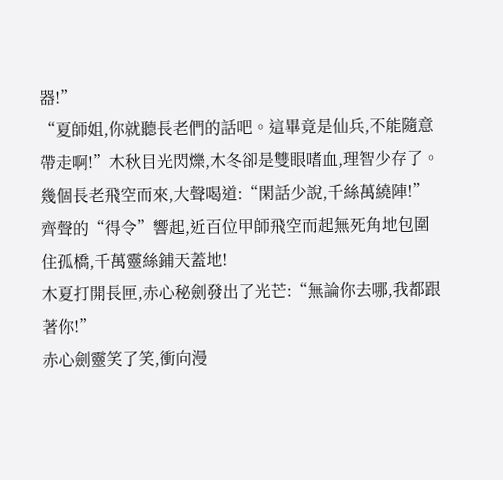器!”
“夏師姐,你就聽長老們的話吧。這畢竟是仙兵,不能隨意帶走啊!”木秋目光閃爍,木冬卻是雙眼嗜血,理智少存了。幾個長老飛空而來,大聲喝道:“閑話少說,千絲萬繞陣!”
齊聲的“得令”響起,近百位甲師飛空而起無死角地包圍住孤橋,千萬靈絲鋪天蓋地!
木夏打開長匣,赤心秘劍發出了光芒:“無論你去哪,我都跟著你!”
赤心劍靈笑了笑,衝向漫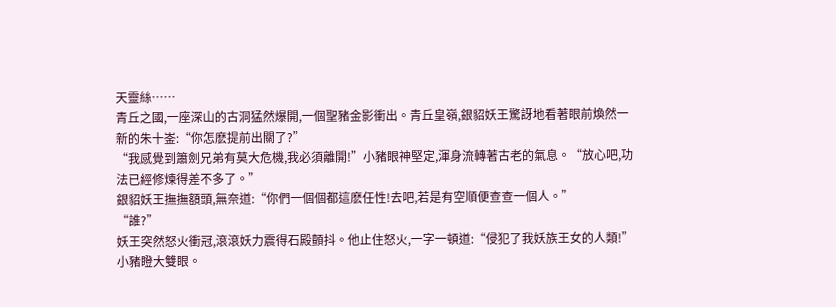天靈絲……
青丘之國,一座深山的古洞猛然爆開,一個聖豬金影衝出。青丘皇嶺,銀貂妖王驚訝地看著眼前煥然一新的朱十崟:“你怎麽提前出關了?”
“我感覺到簫劍兄弟有莫大危機,我必須離開!”小豬眼神堅定,渾身流轉著古老的氣息。“放心吧,功法已經修煉得差不多了。”
銀貂妖王撫撫額頭,無奈道:“你們一個個都這麽任性!去吧,若是有空順便查查一個人。”
“誰?”
妖王突然怒火衝冠,滾滾妖力震得石殿顫抖。他止住怒火,一字一頓道:“侵犯了我妖族王女的人類!”
小豬瞪大雙眼。